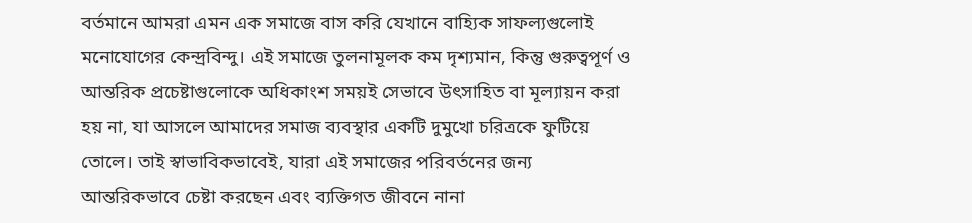বর্তমানে আমরা এমন এক সমাজে বাস করি যেখানে বাহ্যিক সাফল্যগুলোই মনোযোগের কেন্দ্রবিন্দু। এই সমাজে তুলনামূলক কম দৃশ্যমান, কিন্তু গুরুত্বপূর্ণ ও আন্তরিক প্রচেষ্টাগুলোকে অধিকাংশ সময়ই সেভাবে উৎসাহিত বা মূল্যায়ন করা হয় না, যা আসলে আমাদের সমাজ ব্যবস্থার একটি দুমুখো চরিত্রকে ফুটিয়ে তোলে। তাই স্বাভাবিকভাবেই, যারা এই সমাজের পরিবর্তনের জন্য আন্তরিকভাবে চেষ্টা করছেন এবং ব্যক্তিগত জীবনে নানা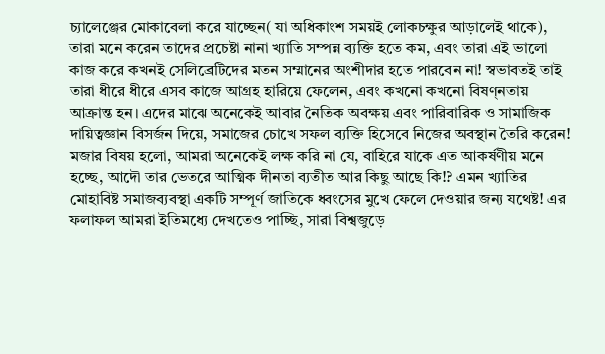চ্যালেঞ্জের মোকাবেলা করে যাচ্ছেন( যা অধিকাংশ সময়ই লোকচক্ষুর আড়ালেই থাকে), তারা মনে করেন তাদের প্রচেষ্টা নানা খ্যাতি সম্পন্ন ব্যক্তি হতে কম, এবং তারা এই ভালো কাজ করে কখনই সেলিব্রেটিদের মতন সম্মানের অংশীদার হতে পারবেন না! স্বভাবতই তাই তারা ধীরে ধীরে এসব কাজে আগ্রহ হারিয়ে ফেলেন, এবং কখনো কখনো বিষণ্নতায় আক্রান্ত হন। এদের মাঝে অনেকেই আবার নৈতিক অবক্ষয় এবং পারিবারিক ও সামাজিক দায়িত্বজ্ঞান বিসর্জন দিয়ে, সমাজের চোখে সফল ব্যক্তি হিসেবে নিজের অবস্থান তৈরি করেন! মজার বিষয় হলো, আমরা অনেকেই লক্ষ করি না যে, বাহিরে যাকে এত আকর্ষণীয় মনে হচ্ছে, আদৌ তার ভেতরে আত্মিক দীনতা ব্যতীত আর কিছু আছে কি!? এমন খ্যাতির মোহাবিষ্ট সমাজব্যবস্থা একটি সম্পূর্ণ জাতিকে ধ্বংসের মুখে ফেলে দেওয়ার জন্য যথেষ্ট! এর ফলাফল আমরা ইতিমধ্যে দেখতেও পাচ্ছি, সারা বিশ্বজুড়ে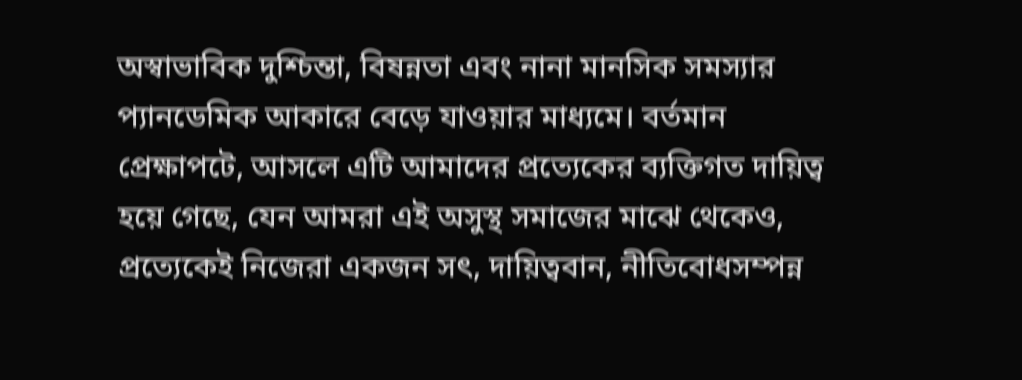অস্বাভাবিক দুশ্চিন্তা, বিষন্নতা এবং নানা মানসিক সমস্যার প্যানডেমিক আকারে বেড়ে যাওয়ার মাধ্যমে। বর্তমান প্রেক্ষাপটে, আসলে এটি আমাদের প্রত্যেকের ব্যক্তিগত দায়িত্ব হয়ে গেছে, যেন আমরা এই অসুস্থ সমাজের মাঝে থেকেও, প্রত্যেকেই নিজেরা একজন সৎ, দায়িত্ববান, নীতিবোধসম্পন্ন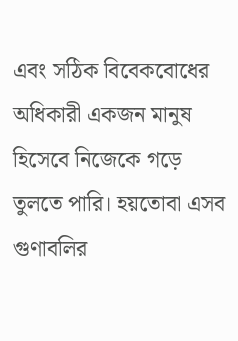এবং সঠিক বিবেকবোধের অধিকারী একজন মানুষ হিসেবে নিজেকে গড়ে তুলতে পারি। হয়তোবা এসব গুণাবলির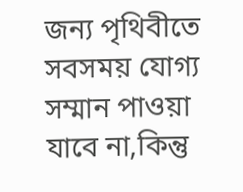জন্য পৃথিবীতে সবসময় যোগ্য সম্মান পাওয়া যাবে না,কিন্তু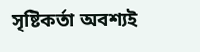সৃষ্টিকর্তা অবশ্যই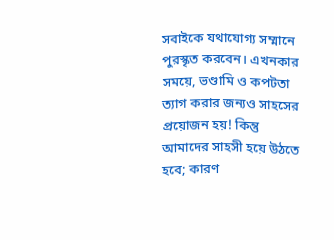সবাইকে যথাযোগ্য সম্মানে পুরস্কৃত করবেন। এখনকার সময়ে, ভণ্ডামি ও কপটতা ত্যাগ করার জন্যও সাহসের প্রয়োজন হয়! কিন্তু আমাদের সাহসী হয়ে উঠতে হবে; কারণ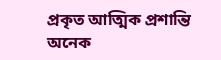প্রকৃত আত্মিক প্রশান্তি অনেক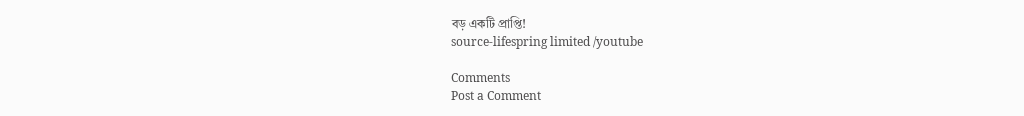বড় একটি প্রাপ্তি!
source-lifespring limited /youtube

Comments
Post a Comment